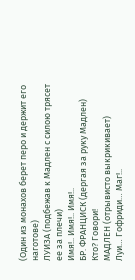(Один из монахов берет перо и держит его наготове)
ЛУИЗА (подбежав к Мадлен с силою трясет ее за плечи)
Имя!.. Имя!.. Имя!..
БР. ФРАНЦИСК (дергая за руку Мадлен)
Кто? Говори!
МАДЛЕН (отрывисто выкрикивает)
Луи… Гофриди… Маг!..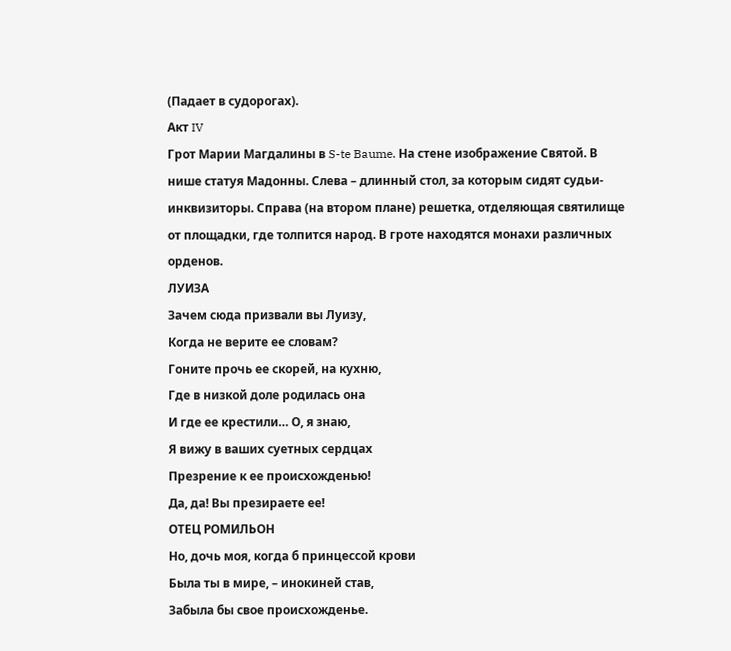(Падает в судорогах).
Акт IV
Грот Марии Магдалины в S-te Baume. На стене изображение Святой. В нише статуя Мадонны. Слева – длинный стол, за которым сидят судьи-инквизиторы. Справа (на втором плане) решетка, отделяющая святилище от площадки, где толпится народ. В гроте находятся монахи различных орденов.
ЛУИЗА
Зачем сюда призвали вы Луизу,
Когда не верите ее словам?
Гоните прочь ее скорей, на кухню,
Где в низкой доле родилась она
И где ее крестили… О, я знаю,
Я вижу в ваших суетных сердцах
Презрение к ее происхожденью!
Да, да! Вы презираете ее!
ОТЕЦ РОМИЛЬОН
Но, дочь моя, когда б принцессой крови
Была ты в мире, – инокиней став,
Забыла бы свое происхожденье.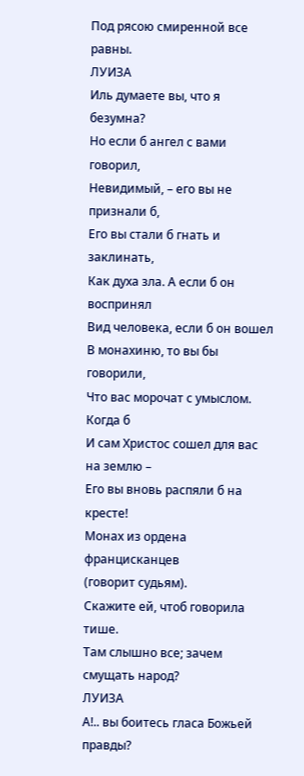Под рясою смиренной все равны.
ЛУИЗА
Иль думаете вы, что я безумна?
Но если б ангел с вами говорил,
Невидимый, – его вы не признали б,
Его вы стали б гнать и заклинать,
Как духа зла. А если б он воспринял
Вид человека, если б он вошел
В монахиню, то вы бы говорили,
Что вас морочат с умыслом. Когда б
И сам Христос сошел для вас на землю –
Его вы вновь распяли б на кресте!
Монах из ордена францисканцев
(говорит судьям).
Скажите ей, чтоб говорила тише.
Там слышно все; зачем смущать народ?
ЛУИЗА
А!.. вы боитесь гласа Божьей правды?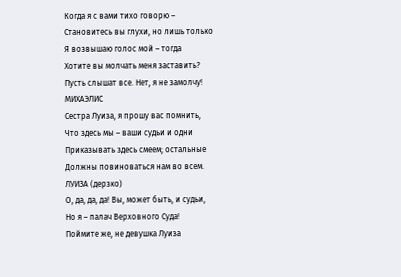Когда я с вами тихо говорю –
Становитесь вы глухи, но лишь только
Я возвышаю голос мой – тогда
Хотите вы молчать меня заставить?
Пусть слышат все. Нет, я не замолчу!
МИХАЭЛИС
Сестра Луиза, я прошу вас помнить,
Что здесь мы – ваши судьи и одни
Приказывать здесь смеем; остальные
Должны повиноваться нам во всем.
ЛУИЗА (дерзко)
О, да, да, да! Вы, может быть, и судьи,
Но я – палач Верховного Суда!
Поймите же, не девушка Луиза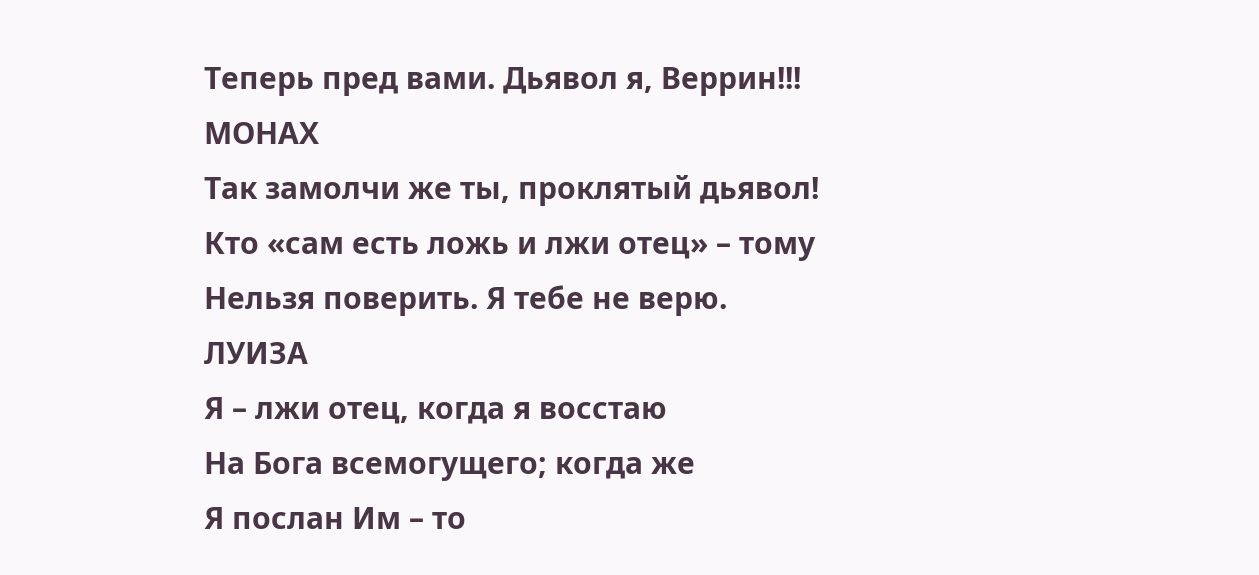Теперь пред вами. Дьявол я, Веррин!!!
МОНАХ
Так замолчи же ты, проклятый дьявол!
Кто «сам есть ложь и лжи отец» – тому
Нельзя поверить. Я тебе не верю.
ЛУИЗА
Я – лжи отец, когда я восстаю
На Бога всемогущего; когда же
Я послан Им – то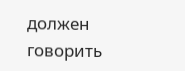должен говорить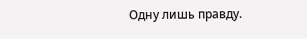Одну лишь правду.